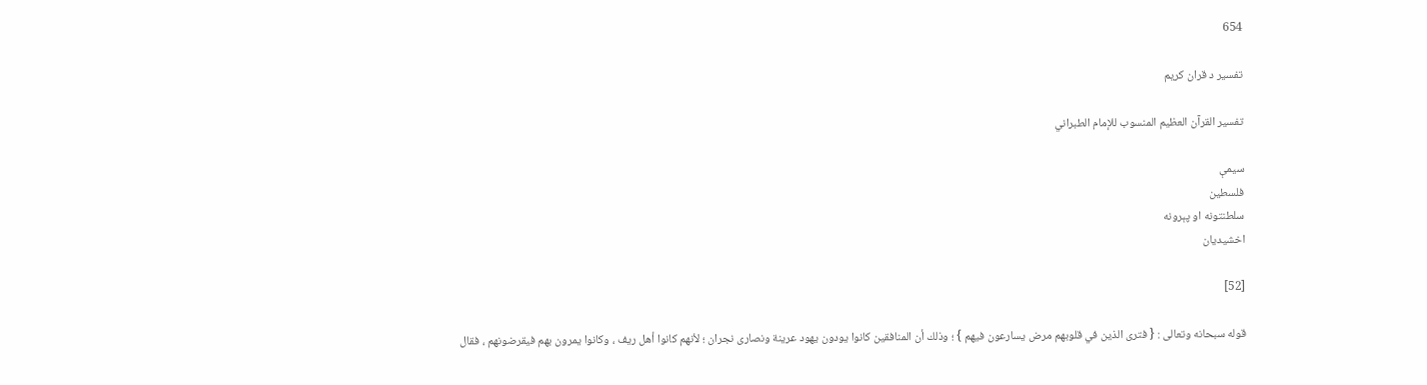654

تفسیر د قران کریم

تفسير القرآن العظيم المنسوب للإمام الطبراني

سیمې
فلسطين
سلطنتونه او پېرونه
اخشيديان

[52]

قوله سبحانه وتعالى : { فترى الذين في قلوبهم مرض يسارعون فيهم } ؛ وذلك أن المنافقين كانوا يودون يهود عرينة ونصارى نجران ؛ لأنهم كانوا أهل ريف ، وكانوا يمرون بهم فيقرضونهم ، فقال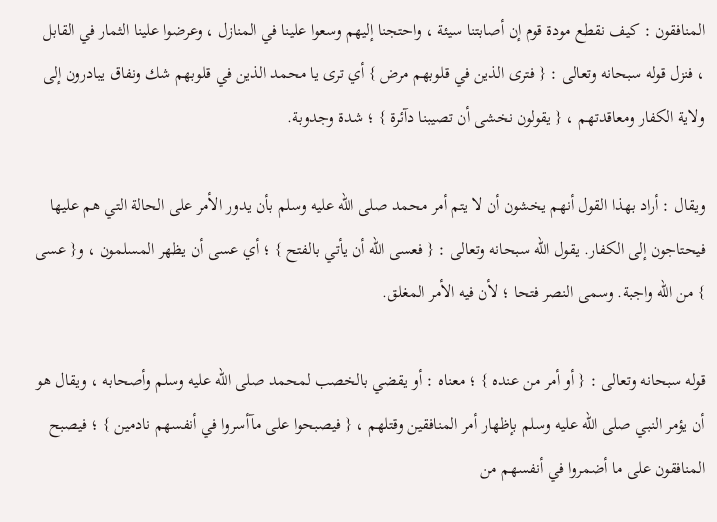المنافقون : كيف نقطع مودة قوم إن أصابتنا سيئة ، واحتجنا إليهم وسعوا علينا في المنازل ، وعرضوا علينا الثمار في القابل ، فنزل قوله سبحانه وتعالى : { فترى الذين في قلوبهم مرض } أي ترى يا محمد الذين في قلوبهم شك ونفاق يبادرون إلى ولاية الكفار ومعاقدتهم ، { يقولون نخشى أن تصيبنا دآئرة } ؛ شدة وجدوبة.

ويقال : أراد بهذا القول أنهم يخشون أن لا يتم أمر محمد صلى الله عليه وسلم بأن يدور الأمر على الحالة التي هم عليها فيحتاجون إلى الكفار. يقول الله سبحانه وتعالى : { فعسى الله أن يأتي بالفتح } ؛ أي عسى أن يظهر المسلمون ، و{ عسى } من الله واجبة. وسمى النصر فتحا ؛ لأن فيه الأمر المغلق.

قوله سبحانه وتعالى : { أو أمر من عنده } ؛ معناه : أو يقضي بالخصب لمحمد صلى الله عليه وسلم وأصحابه ، ويقال هو أن يؤمر النبي صلى الله عليه وسلم بإظهار أمر المنافقين وقتلهم ، { فيصبحوا على مآأسروا في أنفسهم نادمين } ؛ فيصبح المنافقون على ما أضمروا في أنفسهم من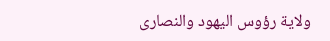ولاية رؤوس اليهود والنصارى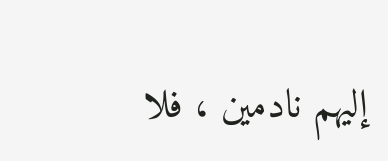إليهم نادمين ، فلا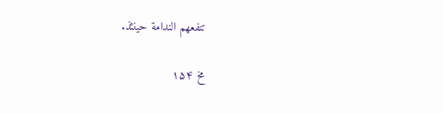تنفعهم الندامة حينئذ.

مخ ۱۵۴